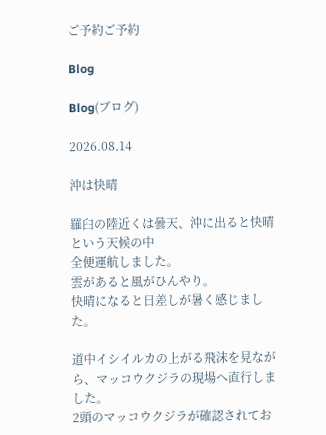ご予約ご予約

Blog

Blog(ブログ)

2026.08.14

沖は快晴

羅臼の陸近くは曇天、沖に出ると快晴という天候の中
全便運航しました。
雲があると風がひんやり。
快晴になると日差しが暑く感じました。

道中イシイルカの上がる飛沫を見ながら、マッコウクジラの現場へ直行しました。
2頭のマッコウクジラが確認されてお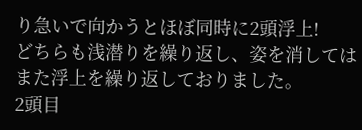り急いで向かうとほぼ同時に2頭浮上!
どちらも浅潜りを繰り返し、姿を消してはまた浮上を繰り返しておりました。
2頭目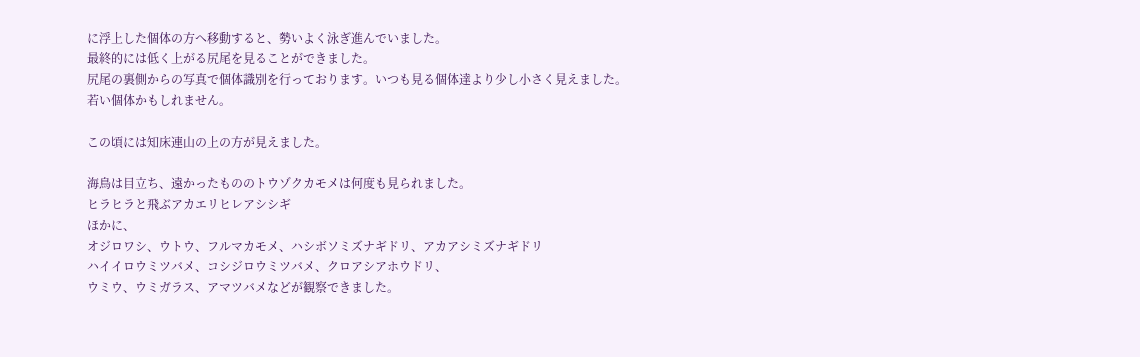に浮上した個体の方へ移動すると、勢いよく泳ぎ進んでいました。
最終的には低く上がる尻尾を見ることができました。
尻尾の裏側からの写真で個体識別を行っております。いつも見る個体達より少し小さく見えました。
若い個体かもしれません。

この頃には知床連山の上の方が見えました。

海鳥は目立ち、遠かったもののトウゾクカモメは何度も見られました。
ヒラヒラと飛ぶアカエリヒレアシシギ
ほかに、
オジロワシ、ウトウ、フルマカモメ、ハシボソミズナギドリ、アカアシミズナギドリ
ハイイロウミツバメ、コシジロウミツバメ、クロアシアホウドリ、
ウミウ、ウミガラス、アマツバメなどが観察できました。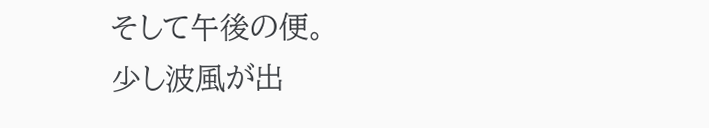そして午後の便。
少し波風が出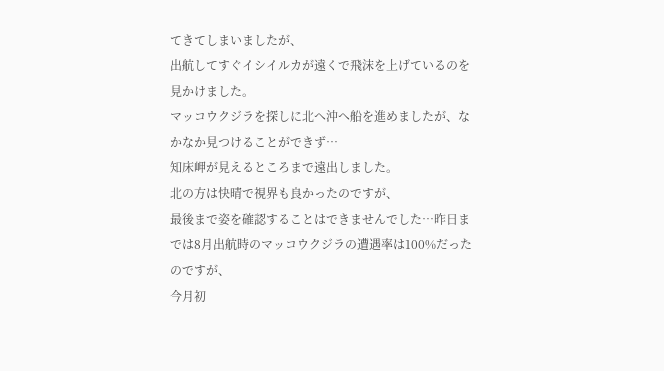てきてしまいましたが、
出航してすぐイシイルカが遠くで飛沫を上げているのを見かけました。
マッコウクジラを探しに北へ沖へ船を進めましたが、なかなか見つけることができず…
知床岬が見えるところまで遠出しました。
北の方は快晴で視界も良かったのですが、
最後まで姿を確認することはできませんでした…昨日までは8月出航時のマッコウクジラの遭遇率は100%だったのですが、
今月初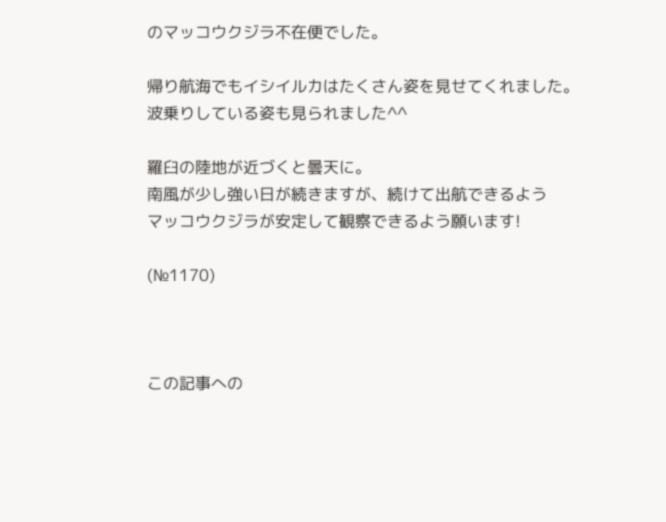のマッコウクジラ不在便でした。

帰り航海でもイシイルカはたくさん姿を見せてくれました。
波乗りしている姿も見られました^^

羅臼の陸地が近づくと曇天に。
南風が少し強い日が続きますが、続けて出航できるよう
マッコウクジラが安定して観察できるよう願います!

(№1170)



この記事への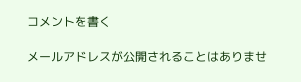コメントを書く

メールアドレスが公開されることはありませ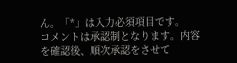ん。「*」は入力必須項目です。
コメントは承認制となります。内容を確認後、順次承認をさせて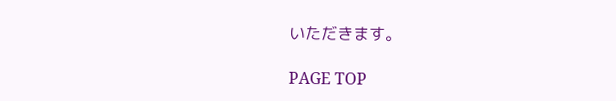いただきます。

PAGE TOP